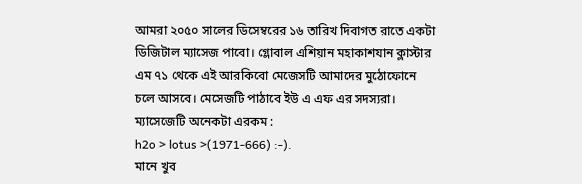আমরা ২০৫০ সালের ডিসেম্বরের ১৬ তারিখ দিবাগত রাতে একটা ডিজিটাল ম্যাসেজ পাবো। গ্লোবাল এশিয়ান মহাকাশযান ক্লাস্টার এম ৭১ থেকে এই আরকিবো মেজেসটি আমাদের মুঠোফোনে চলে আসবে। মেসেজটি পাঠাবে ইউ এ এফ এর সদস্যরা। ম্যাসেজেটি অনেকটা এরকম :
h2o > lotus >(1971-666) :-).
মানে খুব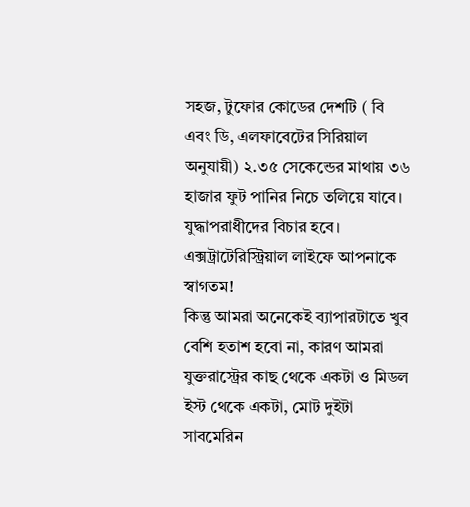সহজ, টুফোর কোডের দেশটি ( বি এবং ডি, এলফাবেটের সিরিয়াল অনুযায়ী) ২.৩৫ সেকেন্ডের মাথায় ৩৬ হাজার ফুট পানির নিচে তলিয়ে যাবে। যুদ্ধাপরাধীদের বিচার হবে। এক্সট্রাটেরিস্ট্রিয়াল লাইফে আপনাকে স্বাগতম!
কিন্তু আমরা অনেকেই ব্যাপারটাতে খুব বেশি হতাশ হবো না, কারণ আমরা যুক্তরাস্ট্রের কাছ থেকে একটা ও মিডল ইস্ট থেকে একটা, মোট দুইটা সাবমেরিন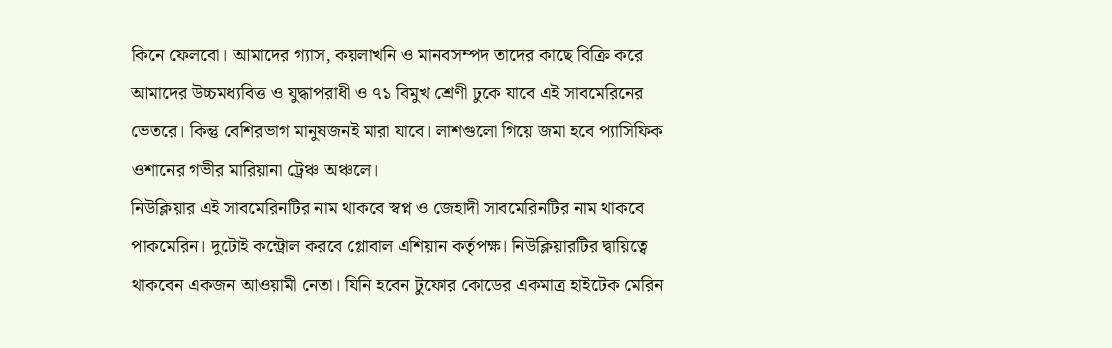কিনে ফেলবো। আমাদের গ্যাস, কয়লাখনি ও মানবসম্পদ তাদের কাছে বিক্রি করে আমাদের উচ্চমধ্যবিত্ত ও যুদ্ধাপরাধী ও ৭১ বিমুখ শ্রেণী ঢুকে যাবে এই সাবমেরিনের ভেতরে। কিন্তু বেশিরভাগ মানুষজনই মারা যাবে। লাশগুলো গিয়ে জমা হবে প্যাসিফিক ওশানের গভীর মারিয়ানা ট্রেঞ্চ অঞ্চলে।
নিউক্লিয়ার এই সাবমেরিনটির নাম থাকবে স্বপ্ন ও জেহাদী সাবমেরিনটির নাম থাকবে পাকমেরিন। দুটোই কন্ট্রোল করবে গ্লোবাল এশিয়ান কর্তৃপক্ষ। নিউক্লিয়ারটির দ্বায়িত্বে থাকবেন একজন আওয়ামী নেতা। যিনি হবেন টুফোর কোডের একমাত্র হাইটেক মেরিন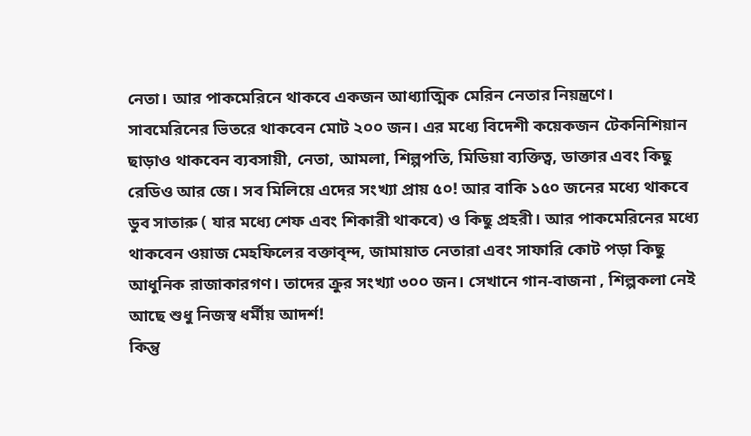নেতা। আর পাকমেরিনে থাকবে একজন আধ্যাত্মিক মেরিন নেতার নিয়ন্ত্রণে।
সাবমেরিনের ভিতরে থাকবেন মোট ২০০ জন। এর মধ্যে বিদেশী কয়েকজন টেকনিশিয়ান ছাড়াও থাকবেন ব্যবসায়ী, নেতা, আমলা, শিল্পপতি, মিডিয়া ব্যক্তিত্ব, ডাক্তার এবং কিছু রেডিও আর জে। সব মিলিয়ে এদের সংখ্যা প্রায় ৫০! আর বাকি ১৫০ জনের মধ্যে থাকবে ডুব সাতারু ( যার মধ্যে শেফ এবং শিকারী থাকবে) ও কিছু প্রহরী। আর পাকমেরিনের মধ্যে থাকবেন ওয়াজ মেহফিলের বক্তাবৃন্দ, জামায়াত নেতারা এবং সাফারি কোট পড়া কিছু আধুনিক রাজাকারগণ। তাদের ক্রুর সংখ্যা ৩০০ জন। সেখানে গান-বাজনা , শিল্পকলা নেই আছে শুধু নিজস্ব ধর্মীয় আদর্শ!
কিন্তু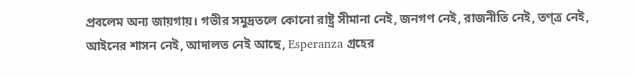প্রবলেম অন্য জায়গায়। গভীর সমুদ্রতলে কোনো রাষ্ট্র সীমানা নেই, জনগণ নেই, রাজনীতি নেই, তণ্ত্র নেই, আইনের শাসন নেই, আদালত নেই আছে, Esperanza গ্রহের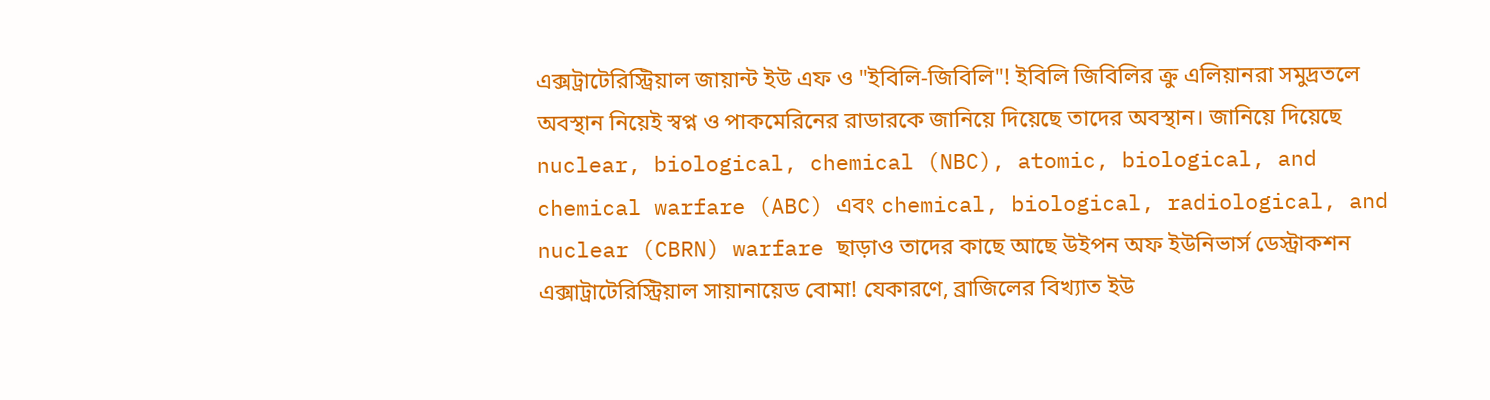এক্সট্রাটেরিস্ট্রিয়াল জায়ান্ট ইউ এফ ও "ইবিলি-জিবিলি"! ইবিলি জিবিলির ক্রু এলিয়ানরা সমুদ্রতলে অবস্থান নিয়েই স্বপ্ন ও পাকমেরিনের রাডারকে জানিয়ে দিয়েছে তাদের অবস্থান। জানিয়ে দিয়েছে nuclear, biological, chemical (NBC), atomic, biological, and chemical warfare (ABC) এবং chemical, biological, radiological, and nuclear (CBRN) warfare ছাড়াও তাদের কাছে আছে উইপন অফ ইউনিভার্স ডেস্ট্রাকশন এক্সাট্রাটেরিস্ট্রিয়াল সায়ানায়েড বোমা! যেকারণে, ব্রাজিলের বিখ্যাত ইউ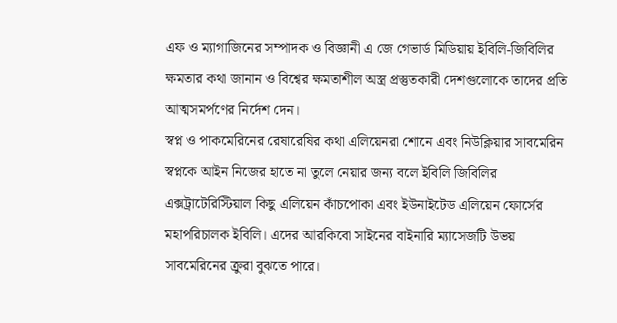এফ ও ম্যাগাজিনের সম্পাদক ও বিজ্ঞানী এ জে গেভার্ড মিডিয়ায় ইবিলি-জিবিলির ক্ষমতার কথা জানান ও বিশ্বের ক্ষমতাশীল অস্ত্র প্রস্তুতকারী দেশগুলোকে তাদের প্রতি আত্মসমর্পণের নির্দেশ দেন।
স্বপ্ন ও পাকমেরিনের রেষারেষির কথা এলিয়েনরা শোনে এবং নিউক্লিয়ার সাবমেরিন স্বপ্নকে আইন নিজের হাতে না তুলে নেয়ার জন্য বলে ইবিলি জিবিলির এক্সট্রাটেরিস্টিয়াল কিছু এলিয়েন কাঁচপোকা এবং ইউনাইটেড এলিয়েন ফোর্সের মহাপরিচালক ইবিলি। এদের আরকিবো সাইনের বাইনারি ম্যাসেজটি উভয় সাবমেরিনের ক্রুরা বুঝতে পারে।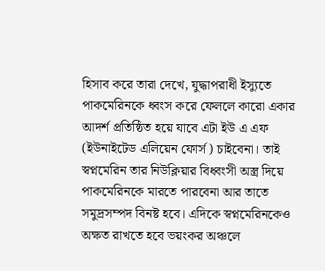হিসাব করে তারা দেখে, যুদ্ধাপরাধী ইস্যুতে পাকমেরিনকে ধ্বংস করে ফেললে কারো একার আদর্শ প্রতিষ্ঠিত হয়ে যাবে এটা ইউ এ এফ (ইউনাইটেড এলিয়েন ফোর্স) চাইবেনা। তাই স্বপ্নমেরিন তার নিউক্লিয়ার বিধ্বংসী অস্ত্র দিয়ে পাকমেরিনকে মারতে পারবেনা আর তাতে সমুদ্রসম্পদ বিনষ্ট হবে। এদিকে স্বপ্নমেরিনকেও অক্ষত রাখতে হবে ভয়ংকর অঞ্চলে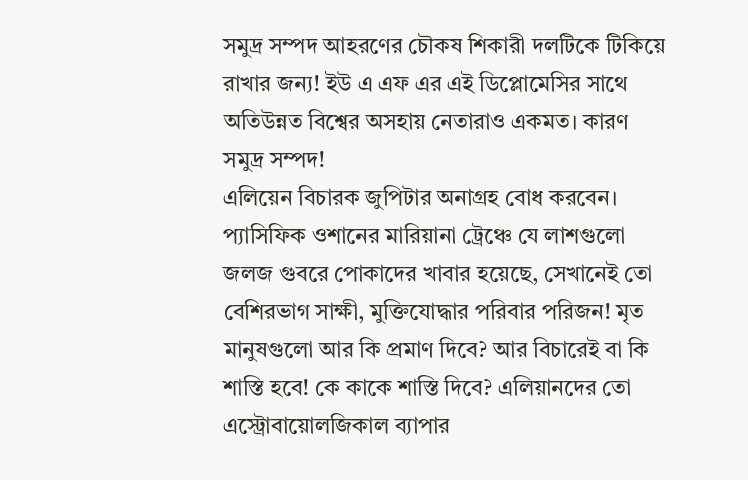সমুদ্র সম্পদ আহরণের চৌকষ শিকারী দলটিকে টিকিয়ে রাখার জন্য! ইউ এ এফ এর এই ডিপ্লোমেসির সাথে অতিউন্নত বিশ্বের অসহায় নেতারাও একমত। কারণ সমুদ্র সম্পদ!
এলিয়েন বিচারক জুপিটার অনাগ্রহ বোধ করবেন। প্যাসিফিক ওশানের মারিয়ানা ট্রেঞ্চে যে লাশগুলো জলজ গুবরে পোকাদের খাবার হয়েছে, সেখানেই তো বেশিরভাগ সাক্ষী, মুক্তিযোদ্ধার পরিবার পরিজন! মৃত মানুষগুলো আর কি প্রমাণ দিবে? আর বিচারেই বা কি শাস্তি হবে! কে কাকে শাস্তি দিবে? এলিয়ানদের তো এস্ট্রোবায়োলজিকাল ব্যাপার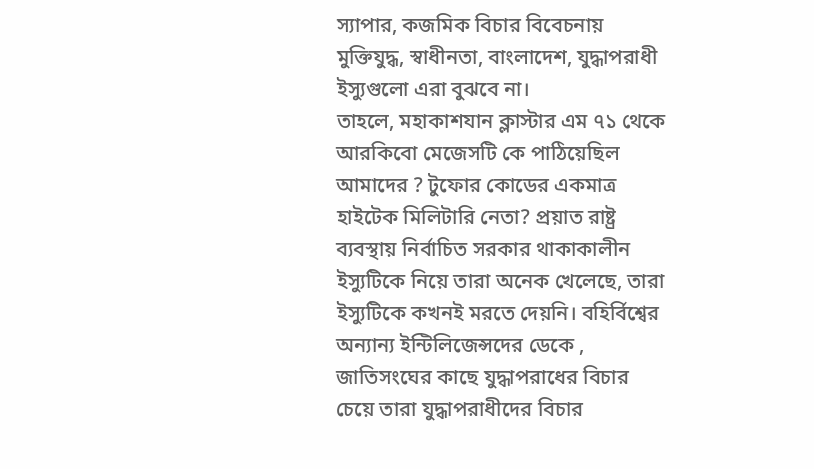স্যাপার, কজমিক বিচার বিবেচনায় মুক্তিযুদ্ধ, স্বাধীনতা, বাংলাদেশ, যুদ্ধাপরাধী ইস্যুগুলো এরা বুঝবে না।
তাহলে, মহাকাশযান ক্লাস্টার এম ৭১ থেকে আরকিবো মেজেসটি কে পাঠিয়েছিল আমাদের ? টুফোর কোডের একমাত্র হাইটেক মিলিটারি নেতা? প্রয়াত রাষ্ট্র ব্যবস্থায় নির্বাচিত সরকার থাকাকালীন ইস্যুটিকে নিয়ে তারা অনেক খেলেছে, তারা ইস্যুটিকে কখনই মরতে দেয়নি। বহির্বিশ্বের অন্যান্য ইন্টিলিজেন্সদের ডেকে , জাতিসংঘের কাছে যুদ্ধাপরাধের বিচার চেয়ে তারা যুদ্ধাপরাধীদের বিচার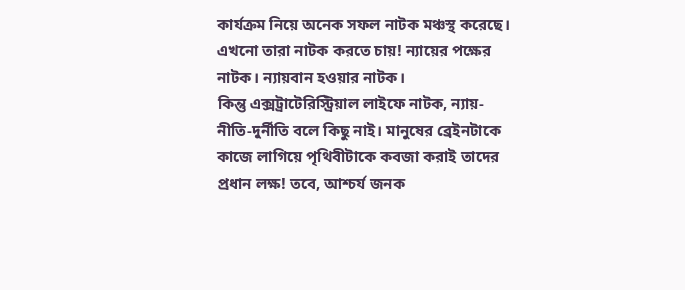কার্যক্রম নিয়ে অনেক সফল নাটক মঞ্চস্থ করেছে। এখনো তারা নাটক করতে চায়! ন্যায়ের পক্ষের নাটক। ন্যায়বান হওয়ার নাটক।
কিন্তু এক্সট্রাটেরিস্ট্রিয়াল লাইফে নাটক, ন্যায়-নীতি-দুর্নীতি বলে কিছু নাই। মানুষের ব্রেইনটাকে কাজে লাগিয়ে পৃথিবীটাকে কবজা করাই তাদের প্রধান লক্ষ! তবে, আশ্চর্য জনক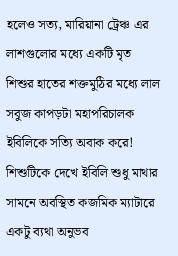হলেও সত্য, মারিয়ানা ট্রেঞ্চ এর লাশগুলোর মধ্যে একটি মৃত শিশুর হাতের শক্তমুঠির মধ্যে লাল সবুজ কাপড়টা মহাপরিচালক ইবিলিকে সত্যি অবাক করে! শিশুটিকে দেখে ইবিলি শুধু মাথার সামনে অবস্থিত কজমিক ম্যাটারে একটু ব্যথা অনুভব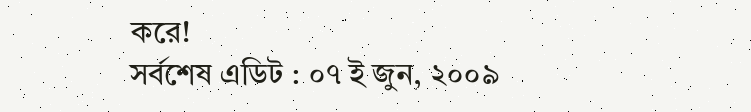করে!
সর্বশেষ এডিট : ০৭ ই জুন, ২০০৯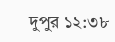দুপুর ১২:৩৮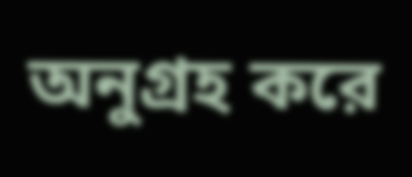অনুগ্রহ করে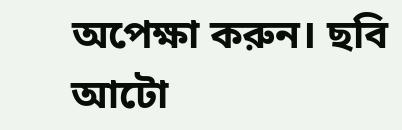অপেক্ষা করুন। ছবি আটো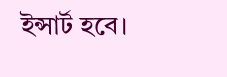ইন্সার্ট হবে।